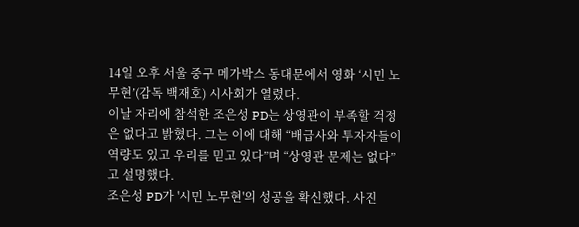14일 오후 서울 중구 메가박스 동대문에서 영화 ‘시민 노무현’(감독 백재호) 시사회가 열렸다.
이날 자리에 참석한 조은성 PD는 상영관이 부족할 걱정은 없다고 밝혔다. 그는 이에 대해 “배급사와 투자자들이 역량도 있고 우리를 믿고 있다”며 “상영관 문제는 없다”고 설명했다.
조은성 PD가 '시민 노무현'의 성공을 확신했다. 사진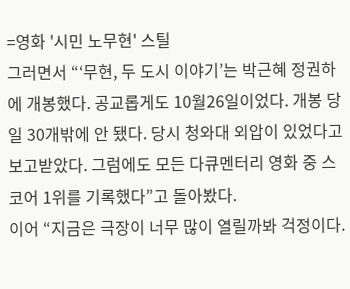=영화 '시민 노무현' 스틸
그러면서 “‘무현, 두 도시 이야기’는 박근혜 정권하에 개봉했다. 공교롭게도 10월26일이었다. 개봉 당일 30개밖에 안 됐다. 당시 청와대 외압이 있었다고 보고받았다. 그럼에도 모든 다큐멘터리 영화 중 스코어 1위를 기록했다”고 돌아봤다.
이어 “지금은 극장이 너무 많이 열릴까봐 걱정이다.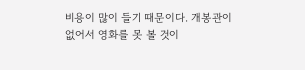비용이 많이 들기 때문이다. 개봉관이 없어서 영화를 못 볼 것이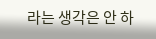라는 생각은 안 하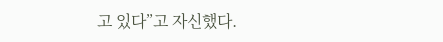고 있다”고 자신했다.